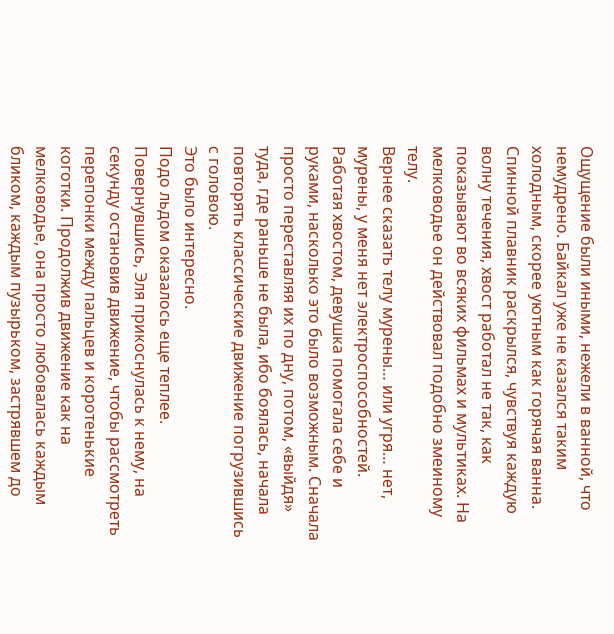Ощущение были иными, нежели в ванной, что немудрено. Байкал уже не казался таким холодным, скорее уютным как горячая ванна.
Спинной плавник раскрылся, чувствуя каждую волну течения, хвост работал не так, как показывают во всяких фильмах и мультиках. На мелководье он действовал подобно змеиному телу.
Вернее сказать телу мурены… или угря… нет, мурены, у меня нет электроспособностей.
Работая хвостом, девушка помогала себе и руками, насколько это было возможным. Сначала просто переставляя их по дну, потом, «выйдя» туда, где раньше не была, ибо боялась, начала повторять классические движение погрузившись с головою.
Это было интересно.
Подо льдом оказалось еще теплее. Повернувшись, Эля прикоснулась к нему, на секунду остановив движение, чтобы рассмотреть перепонки между пальцев и коротенькие коготки. Продолжив движение как на мелководье, она просто любовалась каждым бликом, каждым пузырьком, застрявшем до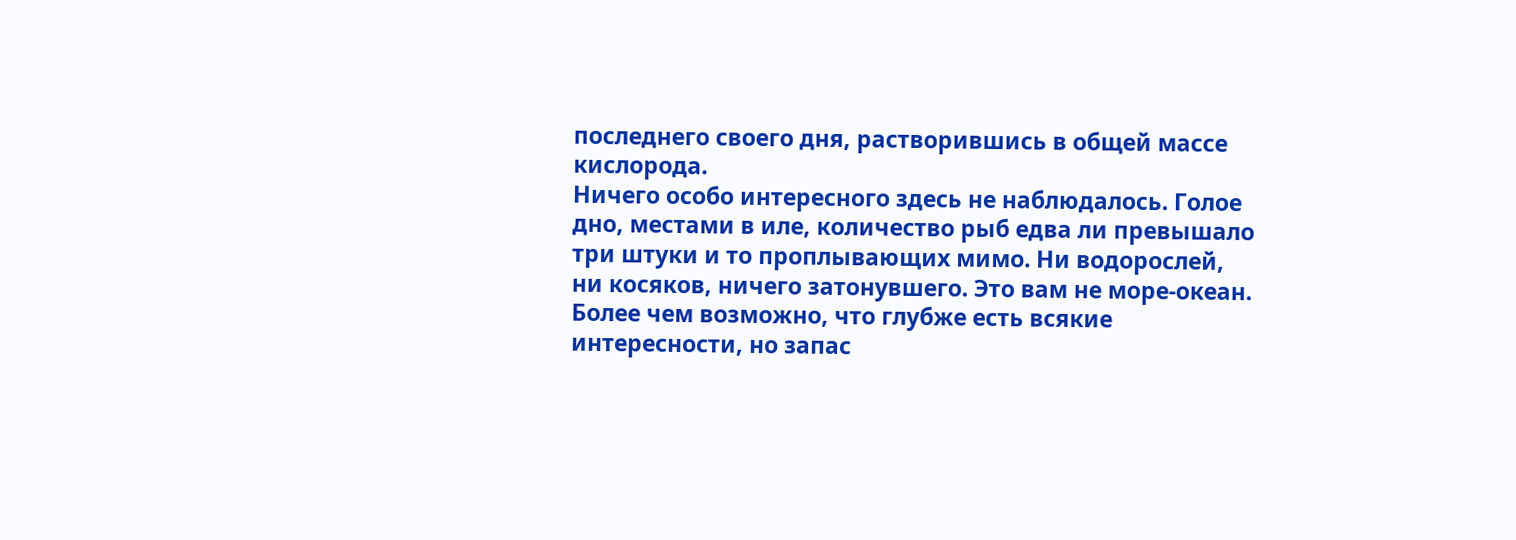последнего своего дня, растворившись в общей массе кислорода.
Ничего особо интересного здесь не наблюдалось. Голое дно, местами в иле, количество рыб едва ли превышало три штуки и то проплывающих мимо. Ни водорослей, ни косяков, ничего затонувшего. Это вам не море-океан. Более чем возможно, что глубже есть всякие интересности, но запас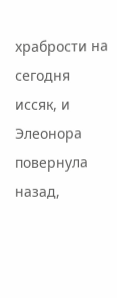храбрости на сегодня иссяк, и Элеонора повернула назад,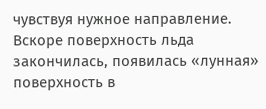чувствуя нужное направление.
Вскоре поверхность льда закончилась, появилась «лунная» поверхность в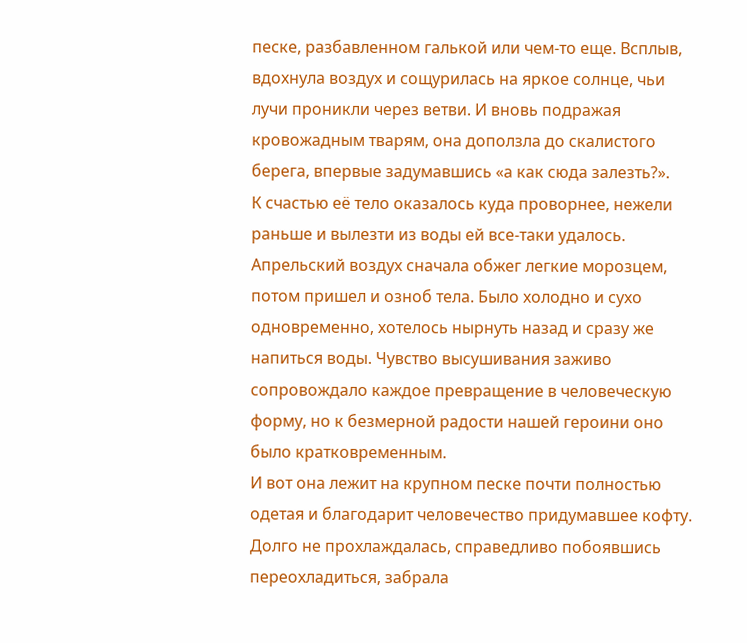песке, разбавленном галькой или чем-то еще. Всплыв, вдохнула воздух и сощурилась на яркое солнце, чьи лучи проникли через ветви. И вновь подражая кровожадным тварям, она доползла до скалистого берега, впервые задумавшись «а как сюда залезть?».
К счастью её тело оказалось куда проворнее, нежели раньше и вылезти из воды ей все-таки удалось. Апрельский воздух сначала обжег легкие морозцем, потом пришел и озноб тела. Было холодно и сухо одновременно, хотелось нырнуть назад и сразу же напиться воды. Чувство высушивания заживо сопровождало каждое превращение в человеческую форму, но к безмерной радости нашей героини оно было кратковременным.
И вот она лежит на крупном песке почти полностью одетая и благодарит человечество придумавшее кофту. Долго не прохлаждалась, справедливо побоявшись переохладиться, забрала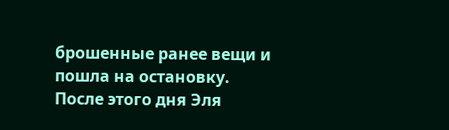брошенные ранее вещи и пошла на остановку.
После этого дня Эля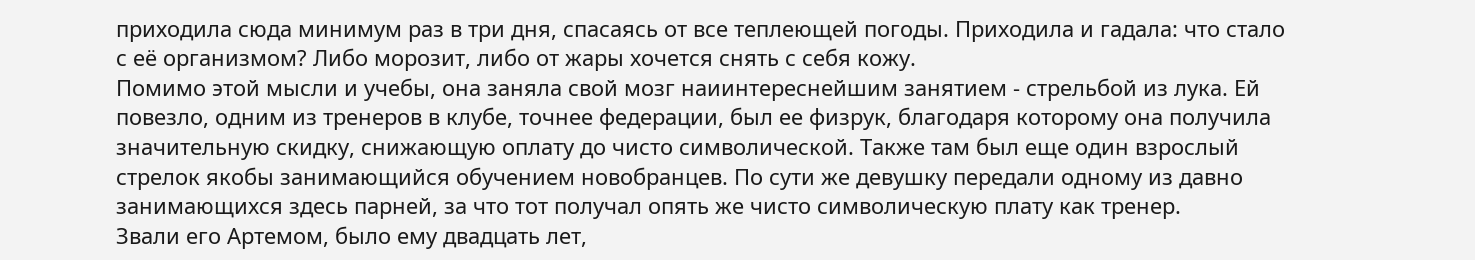приходила сюда минимум раз в три дня, спасаясь от все теплеющей погоды. Приходила и гадала: что стало с её организмом? Либо морозит, либо от жары хочется снять с себя кожу.
Помимо этой мысли и учебы, она заняла свой мозг наиинтереснейшим занятием - стрельбой из лука. Ей повезло, одним из тренеров в клубе, точнее федерации, был ее физрук, благодаря которому она получила значительную скидку, снижающую оплату до чисто символической. Также там был еще один взрослый стрелок якобы занимающийся обучением новобранцев. По сути же девушку передали одному из давно занимающихся здесь парней, за что тот получал опять же чисто символическую плату как тренер.
Звали его Артемом, было ему двадцать лет,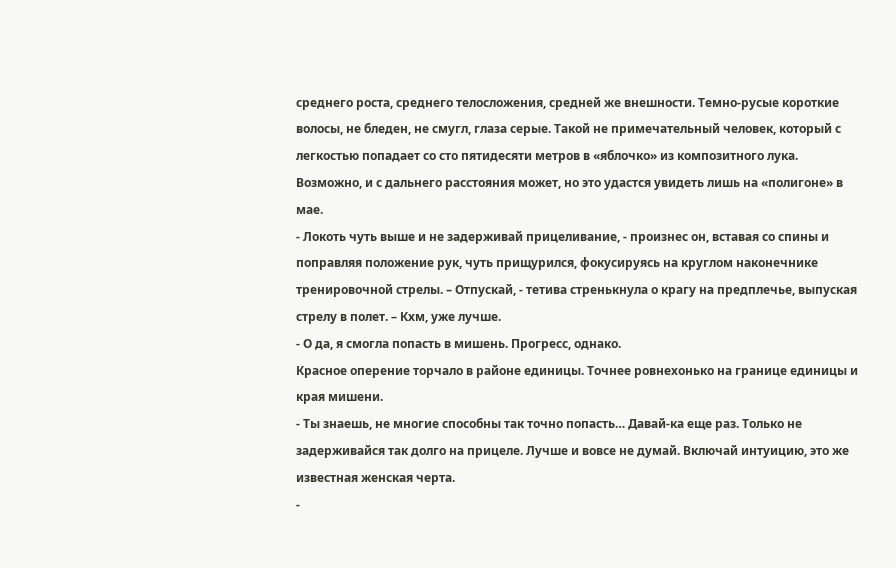среднего роста, среднего телосложения, средней же внешности. Темно-русые короткие волосы, не бледен, не смугл, глаза серые. Такой не примечательный человек, который с легкостью попадает со сто пятидесяти метров в «яблочко» из композитного лука. Возможно, и с дальнего расстояния может, но это удастся увидеть лишь на «полигоне» в мае.
- Локоть чуть выше и не задерживай прицеливание, - произнес он, вставая со спины и поправляя положение рук, чуть прищурился, фокусируясь на круглом наконечнике тренировочной стрелы. – Отпускай, - тетива стренькнула о крагу на предплечье, выпуская стрелу в полет. – Кхм, уже лучше.
- О да, я смогла попасть в мишень. Прогресс, однако.
Красное оперение торчало в районе единицы. Точнее ровнехонько на границе единицы и края мишени.
- Ты знаешь, не многие способны так точно попасть… Давай-ка еще раз. Только не задерживайся так долго на прицеле. Лучше и вовсе не думай. Включай интуицию, это же известная женская черта.
-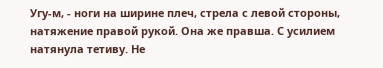Угу-м, - ноги на ширине плеч, стрела с левой стороны, натяжение правой рукой. Она же правша. С усилием натянула тетиву. Не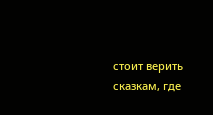стоит верить сказкам, где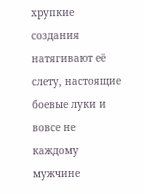хрупкие создания натягивают её слету, настоящие боевые луки и вовсе не каждому мужчине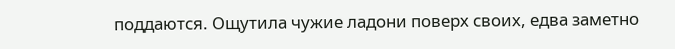поддаются. Ощутила чужие ладони поверх своих, едва заметно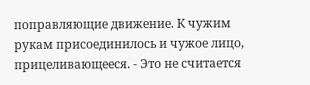поправляющие движение. К чужим рукам присоединилось и чужое лицо, прицеливающееся. - Это не считается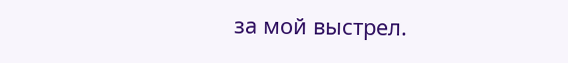за мой выстрел.